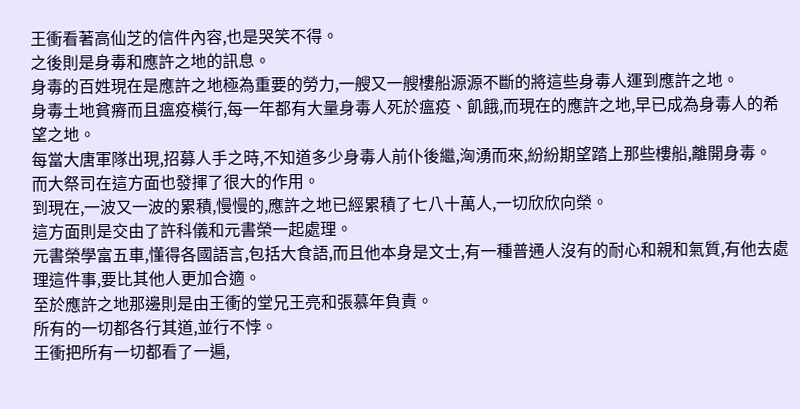王衝看著高仙芝的信件內容,也是哭笑不得。
之後則是身毒和應許之地的訊息。
身毒的百姓現在是應許之地極為重要的勞力,一艘又一艘樓船源源不斷的將這些身毒人運到應許之地。
身毒土地貧瘠而且瘟疫橫行,每一年都有大量身毒人死於瘟疫、飢餓,而現在的應許之地,早已成為身毒人的希望之地。
每當大唐軍隊出現,招募人手之時,不知道多少身毒人前仆後繼,洶湧而來,紛紛期望踏上那些樓船,離開身毒。
而大祭司在這方面也發揮了很大的作用。
到現在,一波又一波的累積,慢慢的,應許之地已經累積了七八十萬人,一切欣欣向榮。
這方面則是交由了許科儀和元書榮一起處理。
元書榮學富五車,懂得各國語言,包括大食語,而且他本身是文士,有一種普通人沒有的耐心和親和氣質,有他去處理這件事,要比其他人更加合適。
至於應許之地那邊則是由王衝的堂兄王亮和張慕年負責。
所有的一切都各行其道,並行不悖。
王衝把所有一切都看了一遍,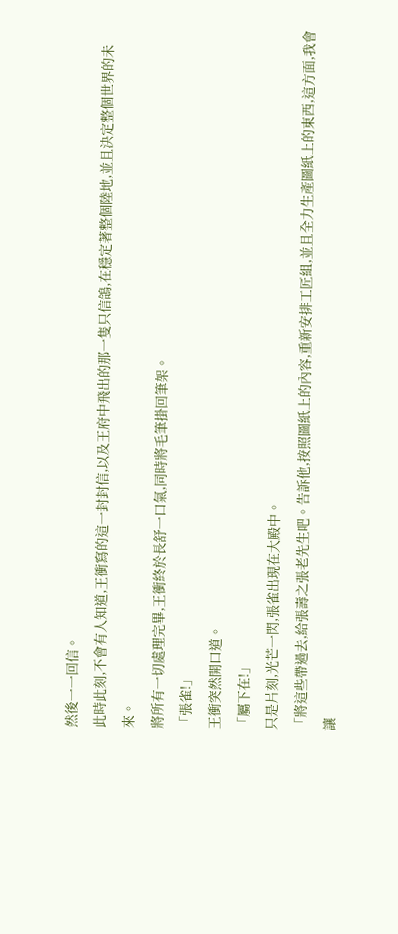然後一一回信。
此時此刻,不會有人知道,王衝寫的這一封封信,以及王府中飛出的那一隻只信鴿,在穩定著整個陸地,並且決定整個世界的未來。
將所有一切處理完畢,王衝終於長舒一口氣,同時將毛筆掛回筆架。
「張雀!」
王衝突然開口道。
「屬下在!」
只是片刻,光芒一閃,張雀出現在大殿中。
「將這些帶過去,給張壽之張老先生吧。告訴他,按照圖紙上的內容,重新安排工匠組,並且全力生產圖紙上的東西,這方面,我會讓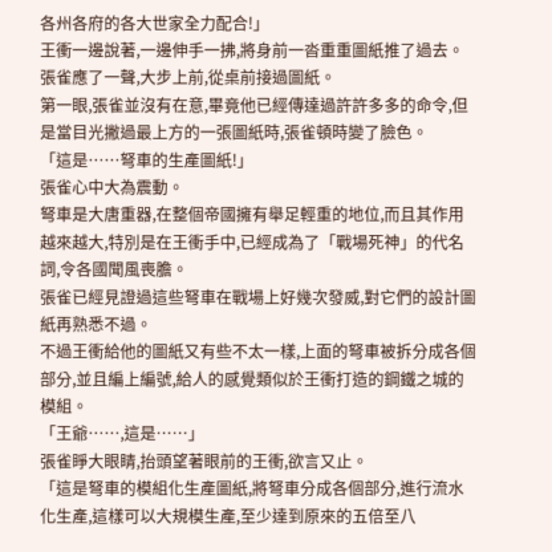各州各府的各大世家全力配合!」
王衝一邊說著,一邊伸手一拂,將身前一沓重重圖紙推了過去。
張雀應了一聲,大步上前,從桌前接過圖紙。
第一眼,張雀並沒有在意,畢竟他已經傳達過許許多多的命令,但是當目光撇過最上方的一張圖紙時,張雀頓時變了臉色。
「這是……弩車的生產圖紙!」
張雀心中大為震動。
弩車是大唐重器,在整個帝國擁有舉足輕重的地位,而且其作用越來越大,特別是在王衝手中,已經成為了「戰場死神」的代名詞,令各國聞風喪膽。
張雀已經見證過這些弩車在戰場上好幾次發威,對它們的設計圖紙再熟悉不過。
不過王衝給他的圖紙又有些不太一樣,上面的弩車被拆分成各個部分,並且編上編號,給人的感覺類似於王衝打造的鋼鐵之城的模組。
「王爺……,這是……」
張雀睜大眼睛,抬頭望著眼前的王衝,欲言又止。
「這是弩車的模組化生產圖紙,將弩車分成各個部分,進行流水化生產,這樣可以大規模生產,至少達到原來的五倍至八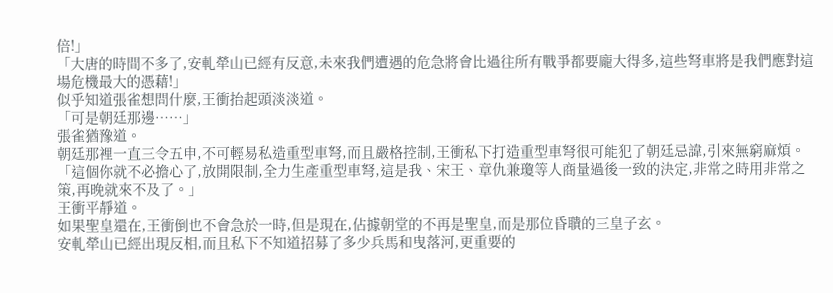倍!」
「大唐的時間不多了,安軋犖山已經有反意,未來我們遭遇的危急將會比過往所有戰爭都要龐大得多,這些弩車將是我們應對這場危機最大的憑藉!」
似乎知道張雀想問什麼,王衝抬起頭淡淡道。
「可是朝廷那邊……」
張雀猶豫道。
朝廷那裡一直三令五申,不可輕易私造重型車弩,而且嚴格控制,王衝私下打造重型車弩很可能犯了朝廷忌諱,引來無窮麻煩。
「這個你就不必擔心了,放開限制,全力生產重型車弩,這是我、宋王、章仇兼瓊等人商量過後一致的決定,非常之時用非常之策,再晚就來不及了。」
王衝平靜道。
如果聖皇還在,王衝倒也不會急於一時,但是現在,佔據朝堂的不再是聖皇,而是那位昏聵的三皇子玄。
安軋犖山已經出現反相,而且私下不知道招募了多少兵馬和曳落河,更重要的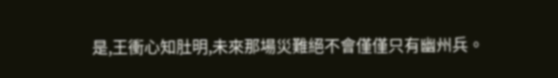是,王衝心知肚明,未來那場災難絕不會僅僅只有幽州兵。